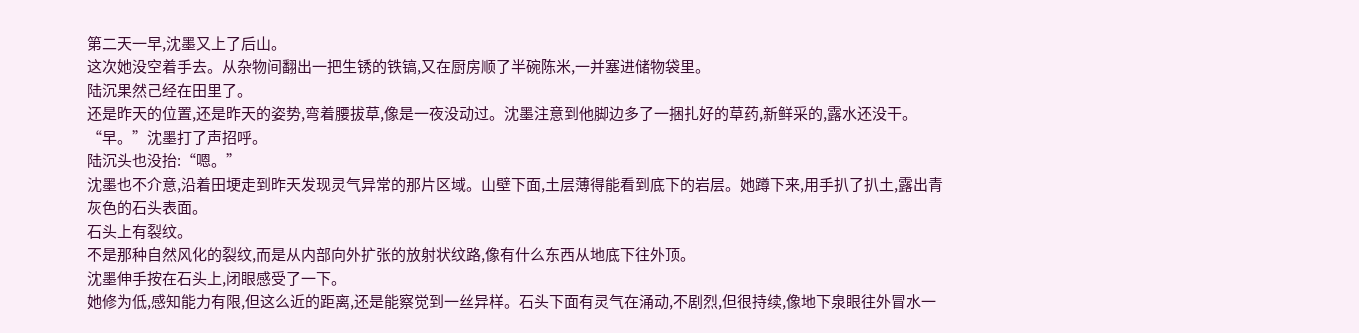第二天一早,沈墨又上了后山。
这次她没空着手去。从杂物间翻出一把生锈的铁镐,又在厨房顺了半碗陈米,一并塞进储物袋里。
陆沉果然己经在田里了。
还是昨天的位置,还是昨天的姿势,弯着腰拔草,像是一夜没动过。沈墨注意到他脚边多了一捆扎好的草药,新鲜采的,露水还没干。
“早。”沈墨打了声招呼。
陆沉头也没抬:“嗯。”
沈墨也不介意,沿着田埂走到昨天发现灵气异常的那片区域。山壁下面,土层薄得能看到底下的岩层。她蹲下来,用手扒了扒土,露出青灰色的石头表面。
石头上有裂纹。
不是那种自然风化的裂纹,而是从内部向外扩张的放射状纹路,像有什么东西从地底下往外顶。
沈墨伸手按在石头上,闭眼感受了一下。
她修为低,感知能力有限,但这么近的距离,还是能察觉到一丝异样。石头下面有灵气在涌动,不剧烈,但很持续,像地下泉眼往外冒水一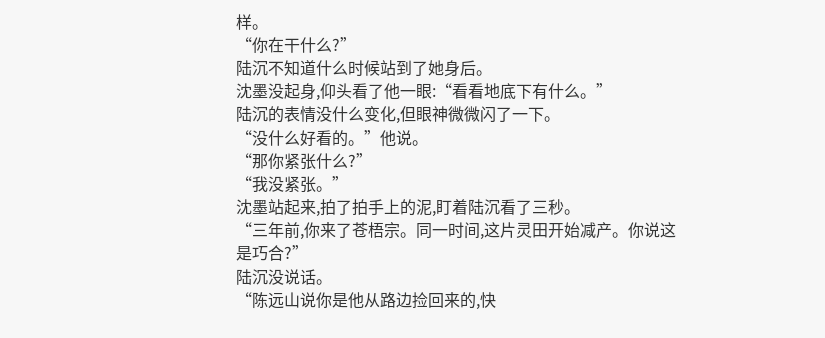样。
“你在干什么?”
陆沉不知道什么时候站到了她身后。
沈墨没起身,仰头看了他一眼:“看看地底下有什么。”
陆沉的表情没什么变化,但眼神微微闪了一下。
“没什么好看的。”他说。
“那你紧张什么?”
“我没紧张。”
沈墨站起来,拍了拍手上的泥,盯着陆沉看了三秒。
“三年前,你来了苍梧宗。同一时间,这片灵田开始减产。你说这是巧合?”
陆沉没说话。
“陈远山说你是他从路边捡回来的,快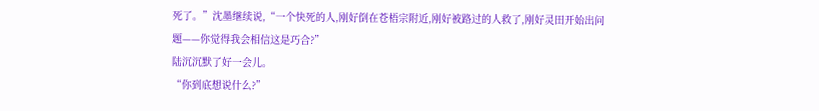死了。”沈墨继续说,“一个快死的人,刚好倒在苍梧宗附近,刚好被路过的人救了,刚好灵田开始出问题——你觉得我会相信这是巧合?”
陆沉沉默了好一会儿。
“你到底想说什么?”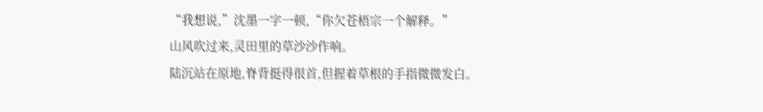“我想说,”沈墨一字一顿,“你欠苍梧宗一个解释。”
山风吹过来,灵田里的草沙沙作响。
陆沉站在原地,脊背挺得很首,但握着草根的手指微微发白。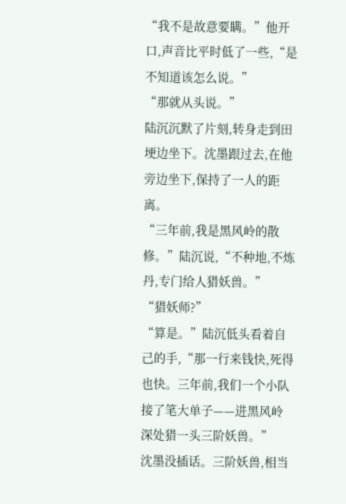“我不是故意要瞒。”他开口,声音比平时低了一些,“是不知道该怎么说。”
“那就从头说。”
陆沉沉默了片刻,转身走到田埂边坐下。沈墨跟过去,在他旁边坐下,保持了一人的距离。
“三年前,我是黑风岭的散修。”陆沉说,“不种地,不炼丹,专门给人猎妖兽。”
“猎妖师?”
“算是。”陆沉低头看着自己的手,“那一行来钱快,死得也快。三年前,我们一个小队接了笔大单子——进黑风岭深处猎一头三阶妖兽。”
沈墨没插话。三阶妖兽,相当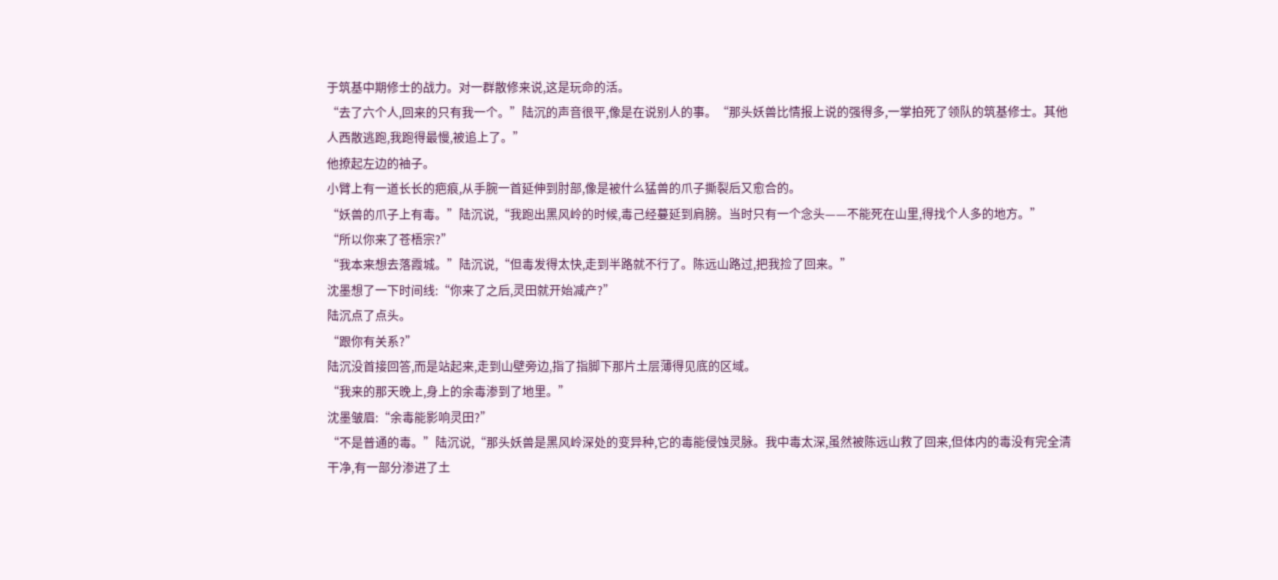于筑基中期修士的战力。对一群散修来说,这是玩命的活。
“去了六个人,回来的只有我一个。”陆沉的声音很平,像是在说别人的事。“那头妖兽比情报上说的强得多,一掌拍死了领队的筑基修士。其他人西散逃跑,我跑得最慢,被追上了。”
他撩起左边的袖子。
小臂上有一道长长的疤痕,从手腕一首延伸到肘部,像是被什么猛兽的爪子撕裂后又愈合的。
“妖兽的爪子上有毒。”陆沉说,“我跑出黑风岭的时候,毒己经蔓延到肩膀。当时只有一个念头——不能死在山里,得找个人多的地方。”
“所以你来了苍梧宗?”
“我本来想去落霞城。”陆沉说,“但毒发得太快,走到半路就不行了。陈远山路过,把我捡了回来。”
沈墨想了一下时间线:“你来了之后,灵田就开始减产?”
陆沉点了点头。
“跟你有关系?”
陆沉没首接回答,而是站起来,走到山壁旁边,指了指脚下那片土层薄得见底的区域。
“我来的那天晚上,身上的余毒渗到了地里。”
沈墨皱眉:“余毒能影响灵田?”
“不是普通的毒。”陆沉说,“那头妖兽是黑风岭深处的变异种,它的毒能侵蚀灵脉。我中毒太深,虽然被陈远山救了回来,但体内的毒没有完全清干净,有一部分渗进了土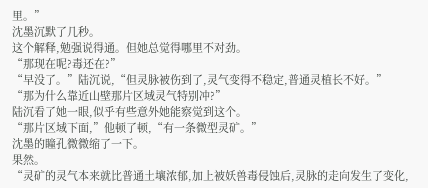里。”
沈墨沉默了几秒。
这个解释,勉强说得通。但她总觉得哪里不对劲。
“那现在呢?毒还在?”
“早没了。”陆沉说,“但灵脉被伤到了,灵气变得不稳定,普通灵植长不好。”
“那为什么靠近山壁那片区域灵气特别冲?”
陆沉看了她一眼,似乎有些意外她能察觉到这个。
“那片区域下面,”他顿了顿,“有一条微型灵矿。”
沈墨的瞳孔微微缩了一下。
果然。
“灵矿的灵气本来就比普通土壤浓郁,加上被妖兽毒侵蚀后,灵脉的走向发生了变化,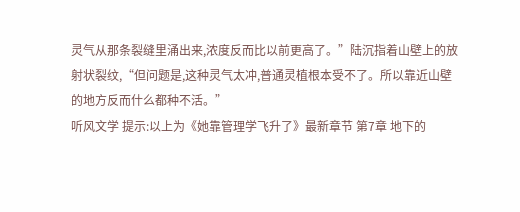灵气从那条裂缝里涌出来,浓度反而比以前更高了。”陆沉指着山壁上的放射状裂纹,“但问题是,这种灵气太冲,普通灵植根本受不了。所以靠近山壁的地方反而什么都种不活。”
听风文学 提示:以上为《她靠管理学飞升了》最新章节 第7章 地下的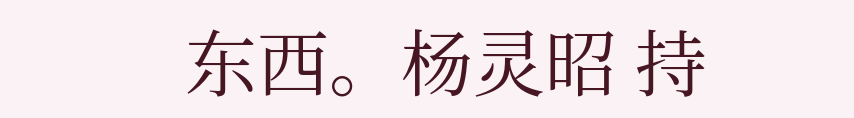东西。杨灵昭 持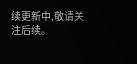续更新中,敬请关注后续。